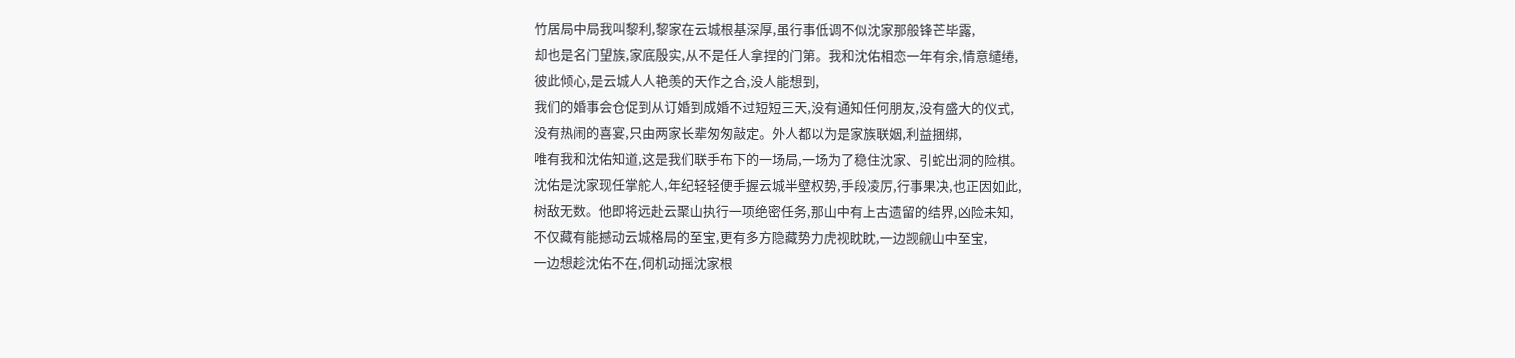竹居局中局我叫黎利,黎家在云城根基深厚,虽行事低调不似沈家那般锋芒毕露,
却也是名门望族,家底殷实,从不是任人拿捏的门第。我和沈佑相恋一年有余,情意缱绻,
彼此倾心,是云城人人艳羡的天作之合,没人能想到,
我们的婚事会仓促到从订婚到成婚不过短短三天,没有通知任何朋友,没有盛大的仪式,
没有热闹的喜宴,只由两家长辈匆匆敲定。外人都以为是家族联姻,利益捆绑,
唯有我和沈佑知道,这是我们联手布下的一场局,一场为了稳住沈家、引蛇出洞的险棋。
沈佑是沈家现任掌舵人,年纪轻轻便手握云城半壁权势,手段凌厉,行事果决,也正因如此,
树敌无数。他即将远赴云聚山执行一项绝密任务,那山中有上古遗留的结界,凶险未知,
不仅藏有能撼动云城格局的至宝,更有多方隐藏势力虎视眈眈,一边觊觎山中至宝,
一边想趁沈佑不在,伺机动摇沈家根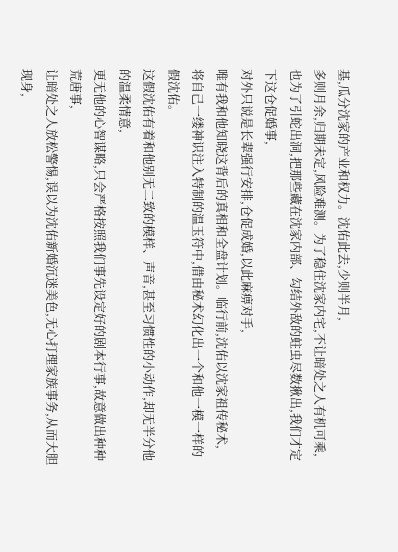基,瓜分沈家的产业和权力。沈佑此去,少则半月,
多则月余,归期未定,风险难测。为了稳住沈家内宅,不让暗处之人有机可乘,
也为了引蛇出洞,把那些藏在沈家内部、勾结外敌的蛀虫尽数揪出,我们才定下这仓促婚事,
对外只说是长辈强行安排,仓促成婚,以此麻痹对手,
唯有我和他知晓这背后的真相和全盘计划。临行前,沈佑以沈家祖传秘术,
将自己一缕神识注入特制的温玉符中,借由秘术幻化出一个和他一模一样的假沈佑。
这假沈佑有着和他别无二致的模样、声音,甚至习惯性的小动作,却无半分他的温柔情意,
更无他的心智谋略,只会严格按照我们事先设定好的剧本行事,故意做出种种荒唐事,
让暗处之人放松警惕,误以为沈佑新婚沉迷美色,无心打理家族事务,从而大胆现身,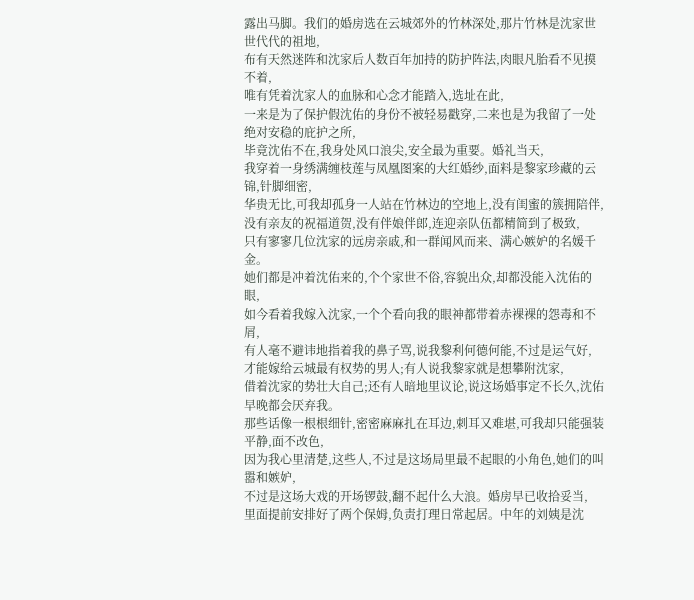露出马脚。我们的婚房选在云城郊外的竹林深处,那片竹林是沈家世世代代的祖地,
布有天然迷阵和沈家后人数百年加持的防护阵法,肉眼凡胎看不见摸不着,
唯有凭着沈家人的血脉和心念才能踏入,选址在此,
一来是为了保护假沈佑的身份不被轻易戳穿,二来也是为我留了一处绝对安稳的庇护之所,
毕竟沈佑不在,我身处风口浪尖,安全最为重要。婚礼当天,
我穿着一身绣满缠枝莲与凤凰图案的大红婚纱,面料是黎家珍藏的云锦,针脚细密,
华贵无比,可我却孤身一人站在竹林边的空地上,没有闺蜜的簇拥陪伴,
没有亲友的祝福道贺,没有伴娘伴郎,连迎亲队伍都精简到了极致,
只有寥寥几位沈家的远房亲戚,和一群闻风而来、满心嫉妒的名媛千金。
她们都是冲着沈佑来的,个个家世不俗,容貌出众,却都没能入沈佑的眼,
如今看着我嫁入沈家,一个个看向我的眼神都带着赤裸裸的怨毒和不屑,
有人毫不避讳地指着我的鼻子骂,说我黎利何德何能,不过是运气好,
才能嫁给云城最有权势的男人;有人说我黎家就是想攀附沈家,
借着沈家的势壮大自己;还有人暗地里议论,说这场婚事定不长久,沈佑早晚都会厌弃我。
那些话像一根根细针,密密麻麻扎在耳边,刺耳又难堪,可我却只能强装平静,面不改色,
因为我心里清楚,这些人,不过是这场局里最不起眼的小角色,她们的叫嚣和嫉妒,
不过是这场大戏的开场锣鼓,翻不起什么大浪。婚房早已收拾妥当,
里面提前安排好了两个保姆,负责打理日常起居。中年的刘姨是沈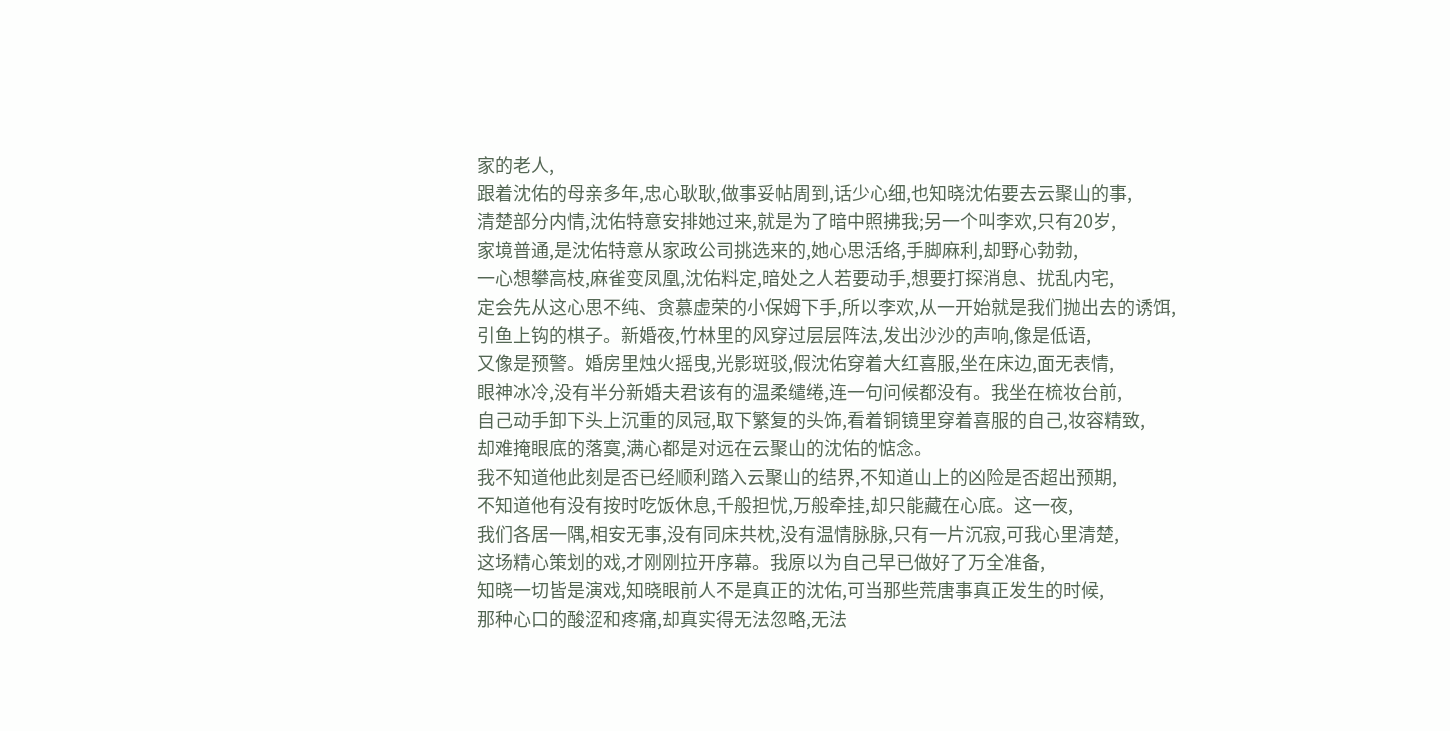家的老人,
跟着沈佑的母亲多年,忠心耿耿,做事妥帖周到,话少心细,也知晓沈佑要去云聚山的事,
清楚部分内情,沈佑特意安排她过来,就是为了暗中照拂我;另一个叫李欢,只有20岁,
家境普通,是沈佑特意从家政公司挑选来的,她心思活络,手脚麻利,却野心勃勃,
一心想攀高枝,麻雀变凤凰,沈佑料定,暗处之人若要动手,想要打探消息、扰乱内宅,
定会先从这心思不纯、贪慕虚荣的小保姆下手,所以李欢,从一开始就是我们抛出去的诱饵,
引鱼上钩的棋子。新婚夜,竹林里的风穿过层层阵法,发出沙沙的声响,像是低语,
又像是预警。婚房里烛火摇曳,光影斑驳,假沈佑穿着大红喜服,坐在床边,面无表情,
眼神冰冷,没有半分新婚夫君该有的温柔缱绻,连一句问候都没有。我坐在梳妆台前,
自己动手卸下头上沉重的凤冠,取下繁复的头饰,看着铜镜里穿着喜服的自己,妆容精致,
却难掩眼底的落寞,满心都是对远在云聚山的沈佑的惦念。
我不知道他此刻是否已经顺利踏入云聚山的结界,不知道山上的凶险是否超出预期,
不知道他有没有按时吃饭休息,千般担忧,万般牵挂,却只能藏在心底。这一夜,
我们各居一隅,相安无事,没有同床共枕,没有温情脉脉,只有一片沉寂,可我心里清楚,
这场精心策划的戏,才刚刚拉开序幕。我原以为自己早已做好了万全准备,
知晓一切皆是演戏,知晓眼前人不是真正的沈佑,可当那些荒唐事真正发生的时候,
那种心口的酸涩和疼痛,却真实得无法忽略,无法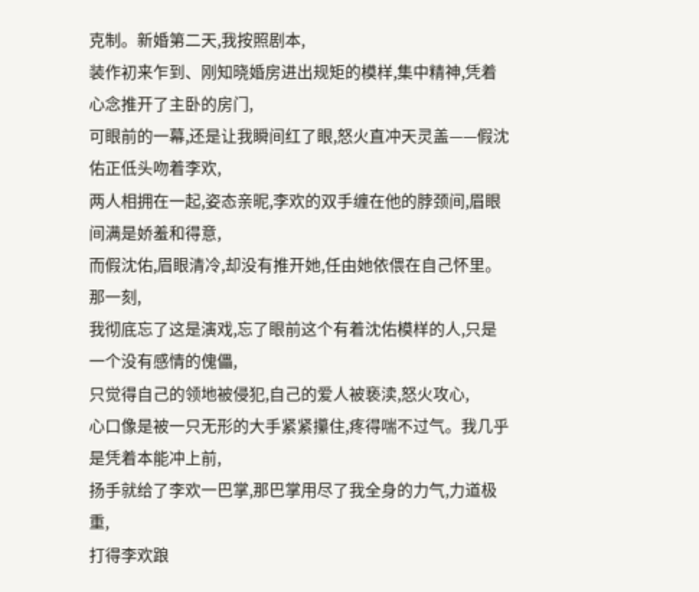克制。新婚第二天,我按照剧本,
装作初来乍到、刚知晓婚房进出规矩的模样,集中精神,凭着心念推开了主卧的房门,
可眼前的一幕,还是让我瞬间红了眼,怒火直冲天灵盖——假沈佑正低头吻着李欢,
两人相拥在一起,姿态亲昵,李欢的双手缠在他的脖颈间,眉眼间满是娇羞和得意,
而假沈佑,眉眼清冷,却没有推开她,任由她依偎在自己怀里。那一刻,
我彻底忘了这是演戏,忘了眼前这个有着沈佑模样的人,只是一个没有感情的傀儡,
只觉得自己的领地被侵犯,自己的爱人被亵渎,怒火攻心,
心口像是被一只无形的大手紧紧攥住,疼得喘不过气。我几乎是凭着本能冲上前,
扬手就给了李欢一巴掌,那巴掌用尽了我全身的力气,力道极重,
打得李欢踉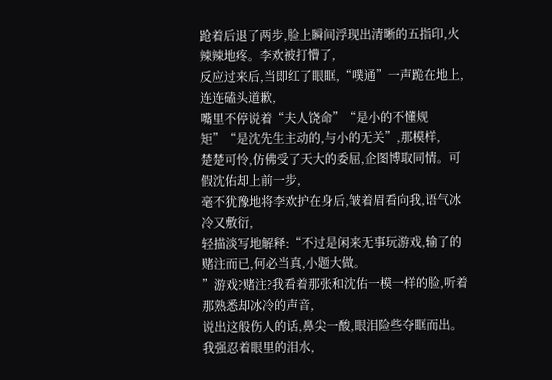跄着后退了两步,脸上瞬间浮现出清晰的五指印,火辣辣地疼。李欢被打懵了,
反应过来后,当即红了眼眶,“噗通”一声跪在地上,连连磕头道歉,
嘴里不停说着“夫人饶命”“是小的不懂规矩”“是沈先生主动的,与小的无关”,那模样,
楚楚可怜,仿佛受了天大的委屈,企图博取同情。可假沈佑却上前一步,
毫不犹豫地将李欢护在身后,皱着眉看向我,语气冰冷又敷衍,
轻描淡写地解释:“不过是闲来无事玩游戏,输了的赌注而已,何必当真,小题大做。
”游戏?赌注?我看着那张和沈佑一模一样的脸,听着那熟悉却冰冷的声音,
说出这般伤人的话,鼻尖一酸,眼泪险些夺眶而出。我强忍着眼里的泪水,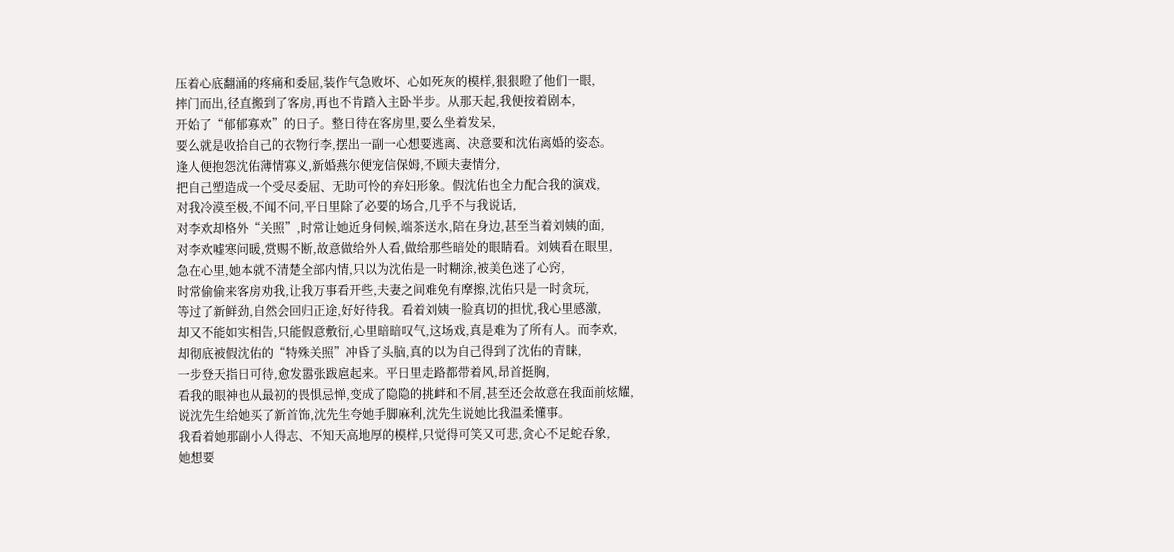压着心底翻涌的疼痛和委屈,装作气急败坏、心如死灰的模样,狠狠瞪了他们一眼,
摔门而出,径直搬到了客房,再也不肯踏入主卧半步。从那天起,我便按着剧本,
开始了“郁郁寡欢”的日子。整日待在客房里,要么坐着发呆,
要么就是收拾自己的衣物行李,摆出一副一心想要逃离、决意要和沈佑离婚的姿态。
逢人便抱怨沈佑薄情寡义,新婚燕尔便宠信保姆,不顾夫妻情分,
把自己塑造成一个受尽委屈、无助可怜的弃妇形象。假沈佑也全力配合我的演戏,
对我冷漠至极,不闻不问,平日里除了必要的场合,几乎不与我说话,
对李欢却格外“关照”,时常让她近身伺候,端茶送水,陪在身边,甚至当着刘姨的面,
对李欢嘘寒问暖,赏赐不断,故意做给外人看,做给那些暗处的眼睛看。刘姨看在眼里,
急在心里,她本就不清楚全部内情,只以为沈佑是一时糊涂,被美色迷了心窍,
时常偷偷来客房劝我,让我万事看开些,夫妻之间难免有摩擦,沈佑只是一时贪玩,
等过了新鲜劲,自然会回归正途,好好待我。看着刘姨一脸真切的担忧,我心里感激,
却又不能如实相告,只能假意敷衍,心里暗暗叹气,这场戏,真是难为了所有人。而李欢,
却彻底被假沈佑的“特殊关照”冲昏了头脑,真的以为自己得到了沈佑的青睐,
一步登天指日可待,愈发嚣张跋扈起来。平日里走路都带着风,昂首挺胸,
看我的眼神也从最初的畏惧忌惮,变成了隐隐的挑衅和不屑,甚至还会故意在我面前炫耀,
说沈先生给她买了新首饰,沈先生夸她手脚麻利,沈先生说她比我温柔懂事。
我看着她那副小人得志、不知天高地厚的模样,只觉得可笑又可悲,贪心不足蛇吞象,
她想要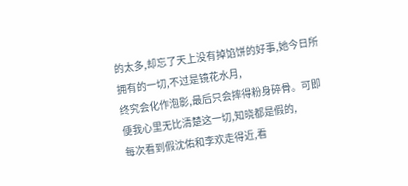的太多,却忘了天上没有掉馅饼的好事,她今日所拥有的一切,不过是镜花水月,
终究会化作泡影,最后只会摔得粉身碎骨。可即便我心里无比清楚这一切,知晓都是假的,
每次看到假沈佑和李欢走得近,看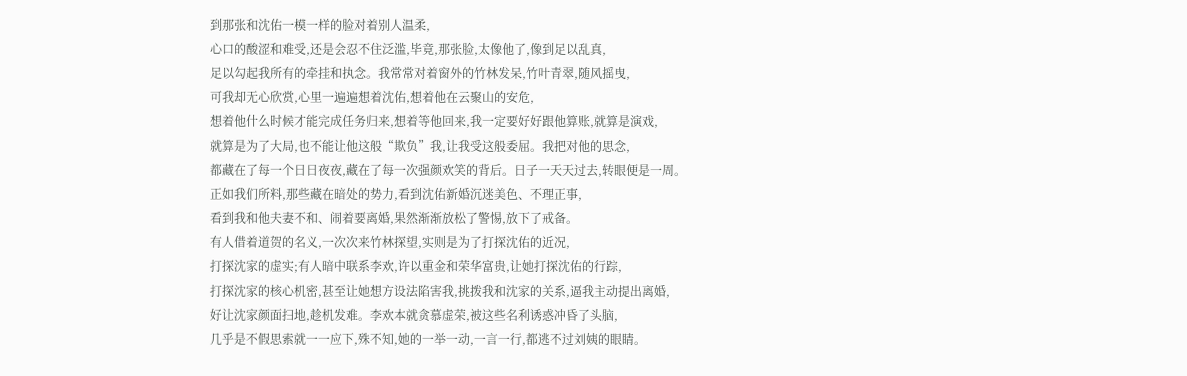到那张和沈佑一模一样的脸对着别人温柔,
心口的酸涩和难受,还是会忍不住泛滥,毕竟,那张脸,太像他了,像到足以乱真,
足以勾起我所有的牵挂和执念。我常常对着窗外的竹林发呆,竹叶青翠,随风摇曳,
可我却无心欣赏,心里一遍遍想着沈佑,想着他在云聚山的安危,
想着他什么时候才能完成任务归来,想着等他回来,我一定要好好跟他算账,就算是演戏,
就算是为了大局,也不能让他这般“欺负”我,让我受这般委屈。我把对他的思念,
都藏在了每一个日日夜夜,藏在了每一次强颜欢笑的背后。日子一天天过去,转眼便是一周。
正如我们所料,那些藏在暗处的势力,看到沈佑新婚沉迷美色、不理正事,
看到我和他夫妻不和、闹着要离婚,果然渐渐放松了警惕,放下了戒备。
有人借着道贺的名义,一次次来竹林探望,实则是为了打探沈佑的近况,
打探沈家的虚实;有人暗中联系李欢,许以重金和荣华富贵,让她打探沈佑的行踪,
打探沈家的核心机密,甚至让她想方设法陷害我,挑拨我和沈家的关系,逼我主动提出离婚,
好让沈家颜面扫地,趁机发难。李欢本就贪慕虚荣,被这些名利诱惑冲昏了头脑,
几乎是不假思索就一一应下,殊不知,她的一举一动,一言一行,都逃不过刘姨的眼睛。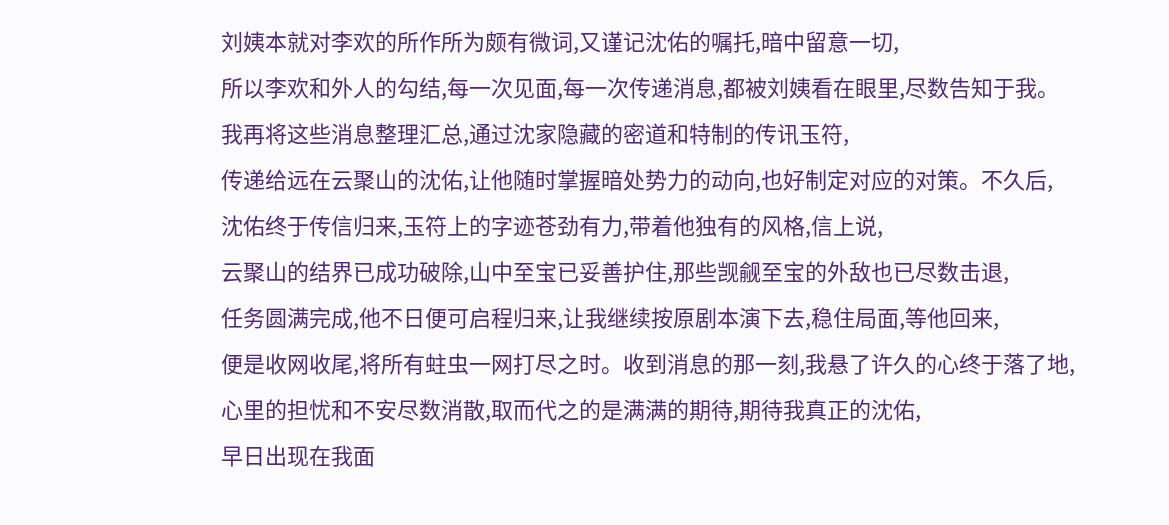刘姨本就对李欢的所作所为颇有微词,又谨记沈佑的嘱托,暗中留意一切,
所以李欢和外人的勾结,每一次见面,每一次传递消息,都被刘姨看在眼里,尽数告知于我。
我再将这些消息整理汇总,通过沈家隐藏的密道和特制的传讯玉符,
传递给远在云聚山的沈佑,让他随时掌握暗处势力的动向,也好制定对应的对策。不久后,
沈佑终于传信归来,玉符上的字迹苍劲有力,带着他独有的风格,信上说,
云聚山的结界已成功破除,山中至宝已妥善护住,那些觊觎至宝的外敌也已尽数击退,
任务圆满完成,他不日便可启程归来,让我继续按原剧本演下去,稳住局面,等他回来,
便是收网收尾,将所有蛀虫一网打尽之时。收到消息的那一刻,我悬了许久的心终于落了地,
心里的担忧和不安尽数消散,取而代之的是满满的期待,期待我真正的沈佑,
早日出现在我面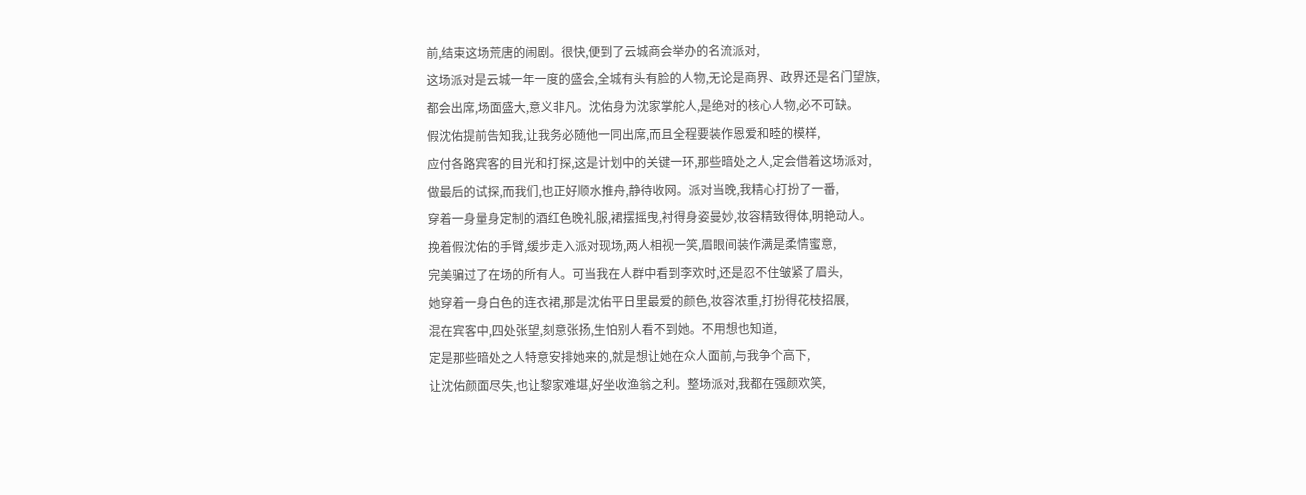前,结束这场荒唐的闹剧。很快,便到了云城商会举办的名流派对,
这场派对是云城一年一度的盛会,全城有头有脸的人物,无论是商界、政界还是名门望族,
都会出席,场面盛大,意义非凡。沈佑身为沈家掌舵人,是绝对的核心人物,必不可缺。
假沈佑提前告知我,让我务必随他一同出席,而且全程要装作恩爱和睦的模样,
应付各路宾客的目光和打探,这是计划中的关键一环,那些暗处之人,定会借着这场派对,
做最后的试探,而我们,也正好顺水推舟,静待收网。派对当晚,我精心打扮了一番,
穿着一身量身定制的酒红色晚礼服,裙摆摇曳,衬得身姿曼妙,妆容精致得体,明艳动人。
挽着假沈佑的手臂,缓步走入派对现场,两人相视一笑,眉眼间装作满是柔情蜜意,
完美骗过了在场的所有人。可当我在人群中看到李欢时,还是忍不住皱紧了眉头,
她穿着一身白色的连衣裙,那是沈佑平日里最爱的颜色,妆容浓重,打扮得花枝招展,
混在宾客中,四处张望,刻意张扬,生怕别人看不到她。不用想也知道,
定是那些暗处之人特意安排她来的,就是想让她在众人面前,与我争个高下,
让沈佑颜面尽失,也让黎家难堪,好坐收渔翁之利。整场派对,我都在强颜欢笑,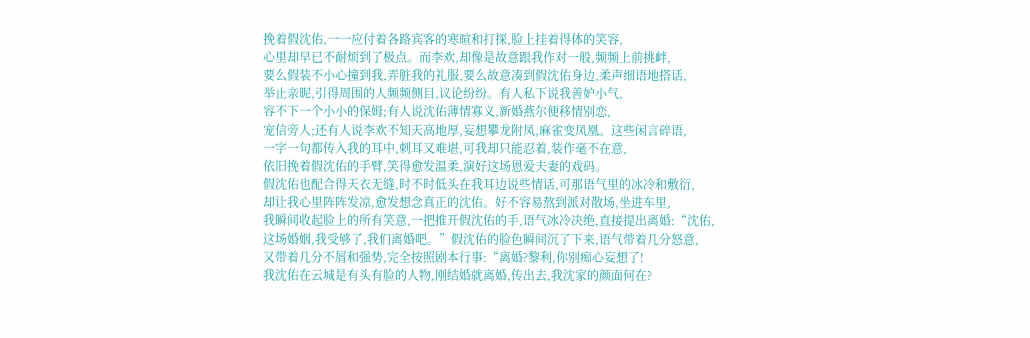挽着假沈佑,一一应付着各路宾客的寒暄和打探,脸上挂着得体的笑容,
心里却早已不耐烦到了极点。而李欢,却像是故意跟我作对一般,频频上前挑衅,
要么假装不小心撞到我,弄脏我的礼服,要么故意凑到假沈佑身边,柔声细语地搭话,
举止亲昵,引得周围的人频频侧目,议论纷纷。有人私下说我善妒小气,
容不下一个小小的保姆;有人说沈佑薄情寡义,新婚燕尔便移情别恋,
宠信旁人;还有人说李欢不知天高地厚,妄想攀龙附凤,麻雀变凤凰。这些闲言碎语,
一字一句都传入我的耳中,刺耳又难堪,可我却只能忍着,装作毫不在意,
依旧挽着假沈佑的手臂,笑得愈发温柔,演好这场恩爱夫妻的戏码。
假沈佑也配合得天衣无缝,时不时低头在我耳边说些情话,可那语气里的冰冷和敷衍,
却让我心里阵阵发凉,愈发想念真正的沈佑。好不容易熬到派对散场,坐进车里,
我瞬间收起脸上的所有笑意,一把推开假沈佑的手,语气冰冷决绝,直接提出离婚:“沈佑,
这场婚姻,我受够了,我们离婚吧。”假沈佑的脸色瞬间沉了下来,语气带着几分怒意,
又带着几分不屑和强势,完全按照剧本行事:“离婚?黎利,你别痴心妄想了!
我沈佑在云城是有头有脸的人物,刚结婚就离婚,传出去,我沈家的颜面何在?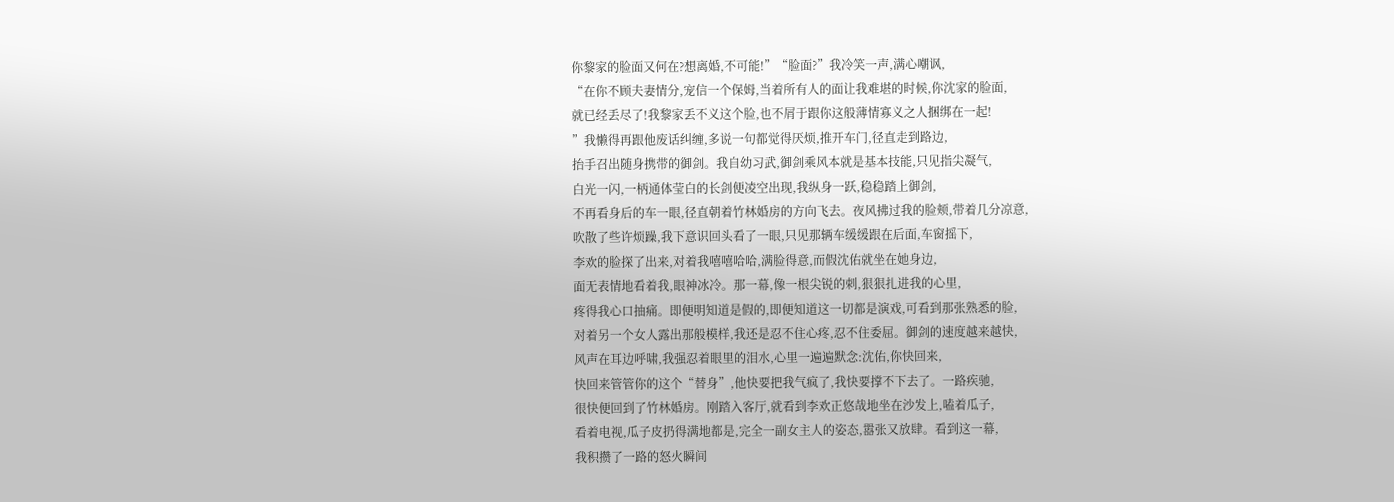你黎家的脸面又何在?想离婚,不可能!”“脸面?”我冷笑一声,满心嘲讽,
“在你不顾夫妻情分,宠信一个保姆,当着所有人的面让我难堪的时候,你沈家的脸面,
就已经丢尽了!我黎家丢不义这个脸,也不屑于跟你这般薄情寡义之人捆绑在一起!
”我懒得再跟他废话纠缠,多说一句都觉得厌烦,推开车门,径直走到路边,
抬手召出随身携带的御剑。我自幼习武,御剑乘风本就是基本技能,只见指尖凝气,
白光一闪,一柄通体莹白的长剑便凌空出现,我纵身一跃,稳稳踏上御剑,
不再看身后的车一眼,径直朝着竹林婚房的方向飞去。夜风拂过我的脸颊,带着几分凉意,
吹散了些许烦躁,我下意识回头看了一眼,只见那辆车缓缓跟在后面,车窗摇下,
李欢的脸探了出来,对着我嘻嘻哈哈,满脸得意,而假沈佑就坐在她身边,
面无表情地看着我,眼神冰冷。那一幕,像一根尖锐的刺,狠狠扎进我的心里,
疼得我心口抽痛。即便明知道是假的,即便知道这一切都是演戏,可看到那张熟悉的脸,
对着另一个女人露出那般模样,我还是忍不住心疼,忍不住委屈。御剑的速度越来越快,
风声在耳边呼啸,我强忍着眼里的泪水,心里一遍遍默念:沈佑,你快回来,
快回来管管你的这个“替身”,他快要把我气疯了,我快要撑不下去了。一路疾驰,
很快便回到了竹林婚房。刚踏入客厅,就看到李欢正悠哉地坐在沙发上,嗑着瓜子,
看着电视,瓜子皮扔得满地都是,完全一副女主人的姿态,嚣张又放肆。看到这一幕,
我积攒了一路的怒火瞬间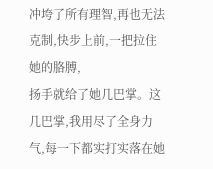冲垮了所有理智,再也无法克制,快步上前,一把拉住她的胳膊,
扬手就给了她几巴掌。这几巴掌,我用尽了全身力气,每一下都实打实落在她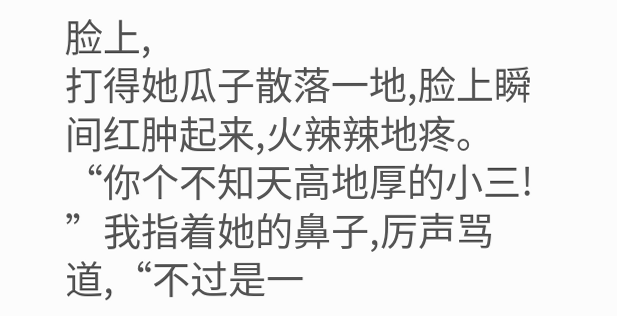脸上,
打得她瓜子散落一地,脸上瞬间红肿起来,火辣辣地疼。“你个不知天高地厚的小三!
”我指着她的鼻子,厉声骂道,“不过是一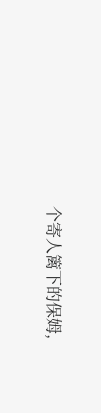个寄人篱下的保姆,